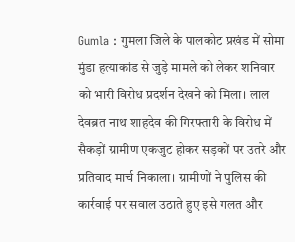Gumla : गुमला जिले के पालकोट प्रखंड में सोमा मुंडा हत्याकांड से जुड़े मामले को लेकर शनिवार को भारी विरोध प्रदर्शन देखने को मिला। लाल देवब्रत नाथ शाहदेव की गिरफ्तारी के विरोध में सैकड़ों ग्रामीण एकजुट होकर सड़कों पर उतरे और प्रतिवाद मार्च निकाला। ग्रामीणों ने पुलिस की कार्रवाई पर सवाल उठाते हुए इसे गलत और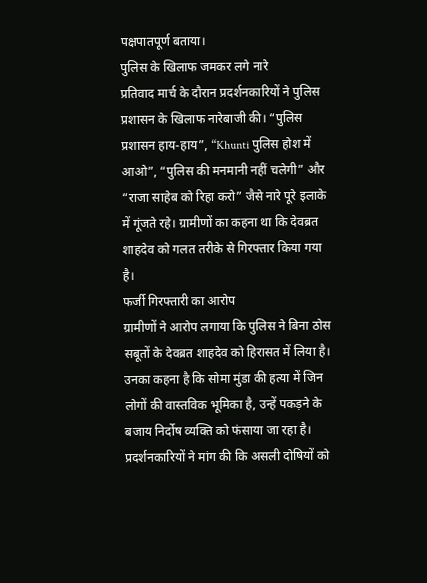पक्षपातपूर्ण बताया।
पुलिस के खिलाफ जमकर लगे नारे
प्रतिवाद मार्च के दौरान प्रदर्शनकारियों ने पुलिस प्रशासन के खिलाफ नारेबाजी की। “पुलिस प्रशासन हाय-हाय”, “Khunti पुलिस होश में आओ”, “पुलिस की मनमानी नहीं चलेगी” और “राजा साहेब को रिहा करो” जैसे नारे पूरे इलाके में गूंजते रहे। ग्रामीणों का कहना था कि देवब्रत शाहदेव को गलत तरीके से गिरफ्तार किया गया है।
फर्जी गिरफ्तारी का आरोप
ग्रामीणों ने आरोप लगाया कि पुलिस ने बिना ठोस सबूतों के देवब्रत शाहदेव को हिरासत में लिया है। उनका कहना है कि सोमा मुंडा की हत्या में जिन लोगों की वास्तविक भूमिका है, उन्हें पकड़ने के बजाय निर्दोष व्यक्ति को फंसाया जा रहा है। प्रदर्शनकारियों ने मांग की कि असली दोषियों को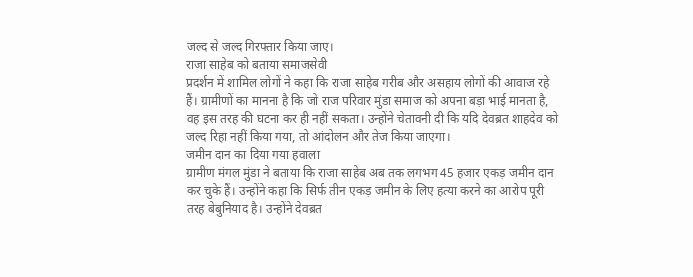जल्द से जल्द गिरफ्तार किया जाए।
राजा साहेब को बताया समाजसेवी
प्रदर्शन में शामिल लोगों ने कहा कि राजा साहेब गरीब और असहाय लोगों की आवाज रहे हैं। ग्रामीणों का मानना है कि जो राज परिवार मुंडा समाज को अपना बड़ा भाई मानता है, वह इस तरह की घटना कर ही नहीं सकता। उन्होंने चेतावनी दी कि यदि देवब्रत शाहदेव को जल्द रिहा नहीं किया गया, तो आंदोलन और तेज किया जाएगा।
जमीन दान का दिया गया हवाला
ग्रामीण मंगल मुंडा ने बताया कि राजा साहेब अब तक लगभग 45 हजार एकड़ जमीन दान कर चुके हैं। उन्होंने कहा कि सिर्फ तीन एकड़ जमीन के लिए हत्या करने का आरोप पूरी तरह बेबुनियाद है। उन्होंने देवब्रत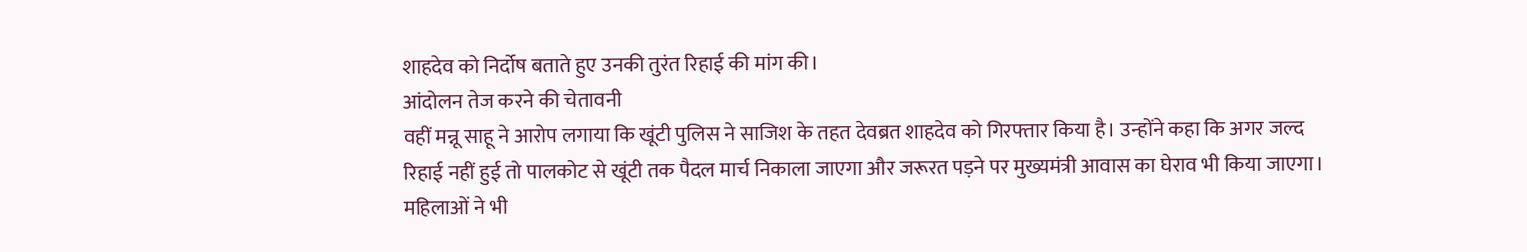शाहदेव को निर्दोष बताते हुए उनकी तुरंत रिहाई की मांग की।
आंदोलन तेज करने की चेतावनी
वहीं मन्नू साहू ने आरोप लगाया कि खूंटी पुलिस ने साजिश के तहत देवब्रत शाहदेव को गिरफ्तार किया है। उन्होंने कहा कि अगर जल्द रिहाई नहीं हुई तो पालकोट से खूंटी तक पैदल मार्च निकाला जाएगा और जरूरत पड़ने पर मुख्यमंत्री आवास का घेराव भी किया जाएगा।
महिलाओं ने भी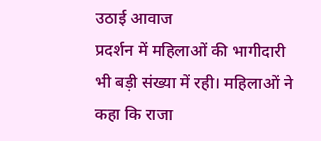उठाई आवाज
प्रदर्शन में महिलाओं की भागीदारी भी बड़ी संख्या में रही। महिलाओं ने कहा कि राजा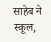साहेब ने स्कूल,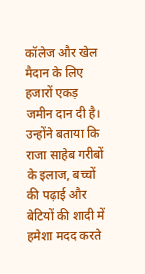कॉलेज और खेल मैदान के लिए हजारों एकड़ जमीन दान दी है। उन्होंने बताया कि राजा साहेब गरीबों के इलाज, बच्चों की पढ़ाई और बेटियों की शादी में हमेशा मदद करते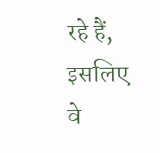रहे हैं, इसलिए वे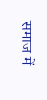समाज में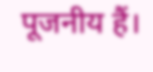पूजनीय हैं।